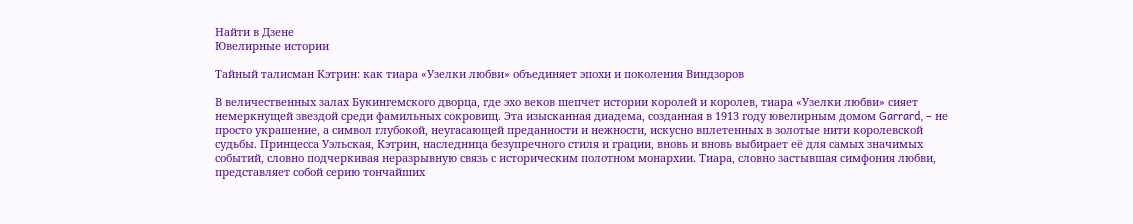Найти в Дзене
Ювелирные истории

Тайный талисман Кэтрин: как тиара «Узелки любви» объединяет эпохи и поколения Виндзоров

В величественных залах Букингемского дворца, где эхо веков шепчет истории королей и королев, тиара «Узелки любви» сияет немеркнущей звездой среди фамильных сокровищ. Эта изысканная диадема, созданная в 1913 году ювелирным домом Garrard, – не просто украшение, а символ глубокой, неугасающей преданности и нежности, искусно вплетенных в золотые нити королевской судьбы. Принцесса Уэльская, Кэтрин, наследница безупречного стиля и грации, вновь и вновь выбирает её для самых значимых событий, словно подчеркивая неразрывную связь с историческим полотном монархии. Тиара, словно застывшая симфония любви, представляет собой серию тончайших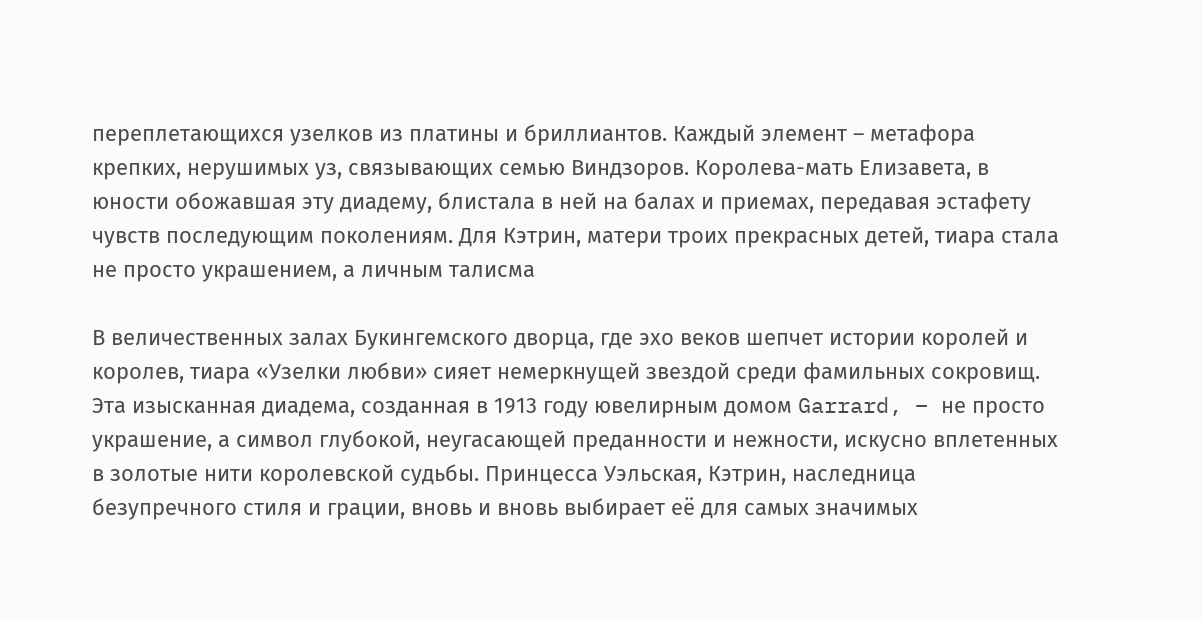переплетающихся узелков из платины и бриллиантов. Каждый элемент – метафора крепких, нерушимых уз, связывающих семью Виндзоров. Королева-мать Елизавета, в юности обожавшая эту диадему, блистала в ней на балах и приемах, передавая эстафету чувств последующим поколениям. Для Кэтрин, матери троих прекрасных детей, тиара стала не просто украшением, а личным талисма

В величественных залах Букингемского дворца, где эхо веков шепчет истории королей и королев, тиара «Узелки любви» сияет немеркнущей звездой среди фамильных сокровищ. Эта изысканная диадема, созданная в 1913 году ювелирным домом Garrard, – не просто украшение, а символ глубокой, неугасающей преданности и нежности, искусно вплетенных в золотые нити королевской судьбы. Принцесса Уэльская, Кэтрин, наследница безупречного стиля и грации, вновь и вновь выбирает её для самых значимых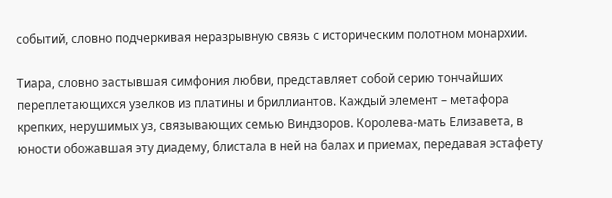событий, словно подчеркивая неразрывную связь с историческим полотном монархии.

Тиара, словно застывшая симфония любви, представляет собой серию тончайших переплетающихся узелков из платины и бриллиантов. Каждый элемент – метафора крепких, нерушимых уз, связывающих семью Виндзоров. Королева-мать Елизавета, в юности обожавшая эту диадему, блистала в ней на балах и приемах, передавая эстафету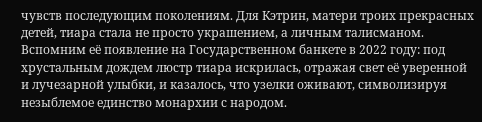чувств последующим поколениям. Для Кэтрин, матери троих прекрасных детей, тиара стала не просто украшением, а личным талисманом. Вспомним её появление на Государственном банкете в 2022 году: под хрустальным дождем люстр тиара искрилась, отражая свет её уверенной и лучезарной улыбки, и казалось, что узелки оживают, символизируя незыблемое единство монархии с народом.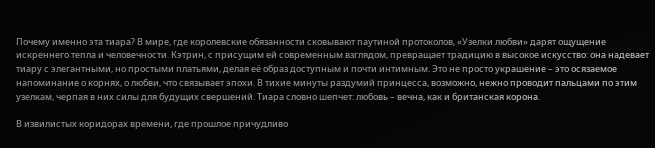Почему именно эта тиара? В мире, где королевские обязанности сковывают паутиной протоколов, «Узелки любви» дарят ощущение искреннего тепла и человечности. Кэтрин, с присущим ей современным взглядом, превращает традицию в высокое искусство: она надевает тиару с элегантными, но простыми платьями, делая её образ доступным и почти интимным. Это не просто украшение – это осязаемое напоминание о корнях, о любви, что связывает эпохи. В тихие минуты раздумий принцесса, возможно, нежно проводит пальцами по этим узелкам, черпая в них силы для будущих свершений. Тиара словно шепчет: любовь – вечна, как и британская корона.

В извилистых коридорах времени, где прошлое причудливо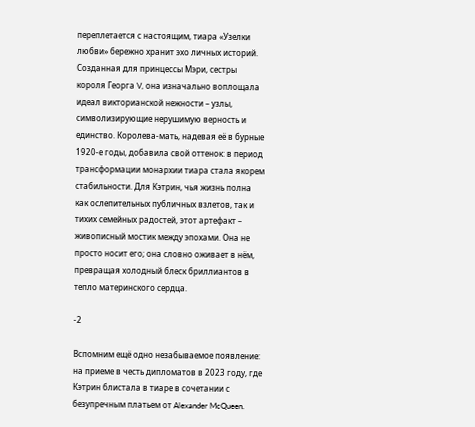переплетается с настоящим, тиара «Узелки любви» бережно хранит эхо личных историй. Созданная для принцессы Мэри, сестры короля Георга V, она изначально воплощала идеал викторианской нежности – узлы, символизирующие нерушимую верность и единство. Королева-мать, надевая её в бурные 1920-е годы, добавила свой оттенок: в период трансформации монархии тиара стала якорем стабильности. Для Кэтрин, чья жизнь полна как ослепительных публичных взлетов, так и тихих семейных радостей, этот артефакт – живописный мостик между эпохами. Она не просто носит его; она словно оживает в нём, превращая холодный блеск бриллиантов в тепло материнского сердца.

-2

Вспомним ещё одно незабываемое появление: на приеме в честь дипломатов в 2023 году, где Кэтрин блистала в тиаре в сочетании с безупречным платьем от Alexander McQueen.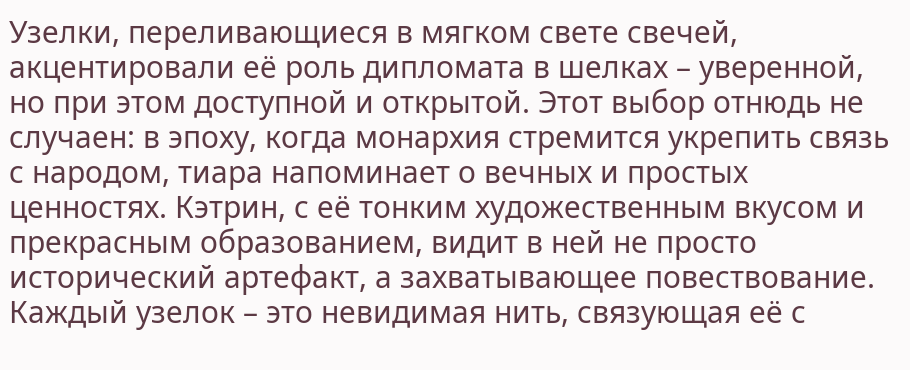Узелки, переливающиеся в мягком свете свечей, акцентировали её роль дипломата в шелках – уверенной, но при этом доступной и открытой. Этот выбор отнюдь не случаен: в эпоху, когда монархия стремится укрепить связь с народом, тиара напоминает о вечных и простых ценностях. Кэтрин, с её тонким художественным вкусом и прекрасным образованием, видит в ней не просто исторический артефакт, а захватывающее повествование. Каждый узелок – это невидимая нить, связующая её с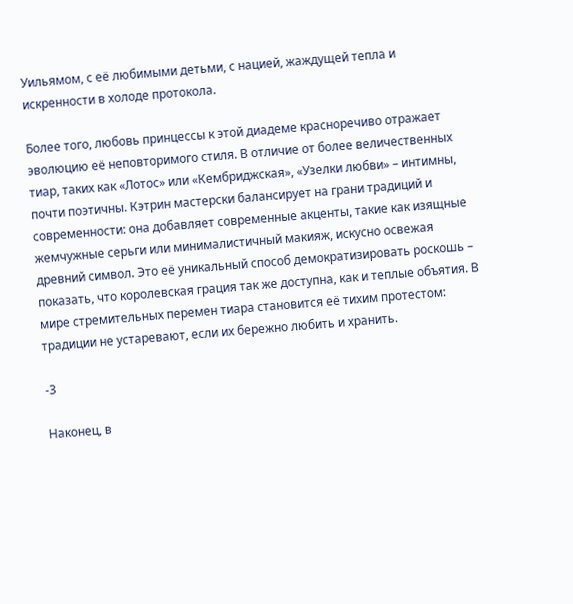Уильямом, с её любимыми детьми, с нацией, жаждущей тепла и искренности в холоде протокола.

Более того, любовь принцессы к этой диадеме красноречиво отражает эволюцию её неповторимого стиля. В отличие от более величественных тиар, таких как «Лотос» или «Кембриджская», «Узелки любви» – интимны, почти поэтичны. Кэтрин мастерски балансирует на грани традиций и современности: она добавляет современные акценты, такие как изящные жемчужные серьги или минималистичный макияж, искусно освежая древний символ. Это её уникальный способ демократизировать роскошь – показать, что королевская грация так же доступна, как и теплые объятия. В мире стремительных перемен тиара становится её тихим протестом: традиции не устаревают, если их бережно любить и хранить.

-3

Наконец, в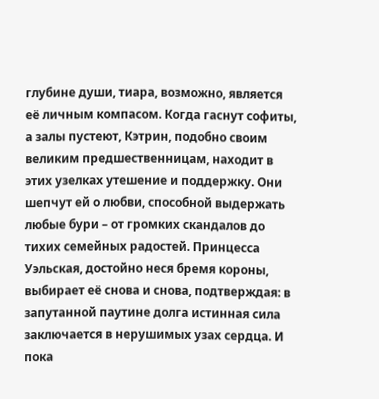глубине души, тиара, возможно, является её личным компасом. Когда гаснут софиты, а залы пустеют, Кэтрин, подобно своим великим предшественницам, находит в этих узелках утешение и поддержку. Они шепчут ей о любви, способной выдержать любые бури – от громких скандалов до тихих семейных радостей. Принцесса Уэльская, достойно неся бремя короны, выбирает её снова и снова, подтверждая: в запутанной паутине долга истинная сила заключается в нерушимых узах сердца. И пока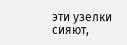эти узелки сияют,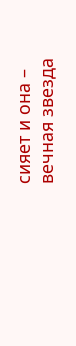сияет и она – вечная звезда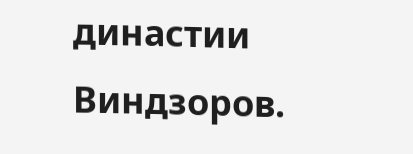династии Виндзоров.